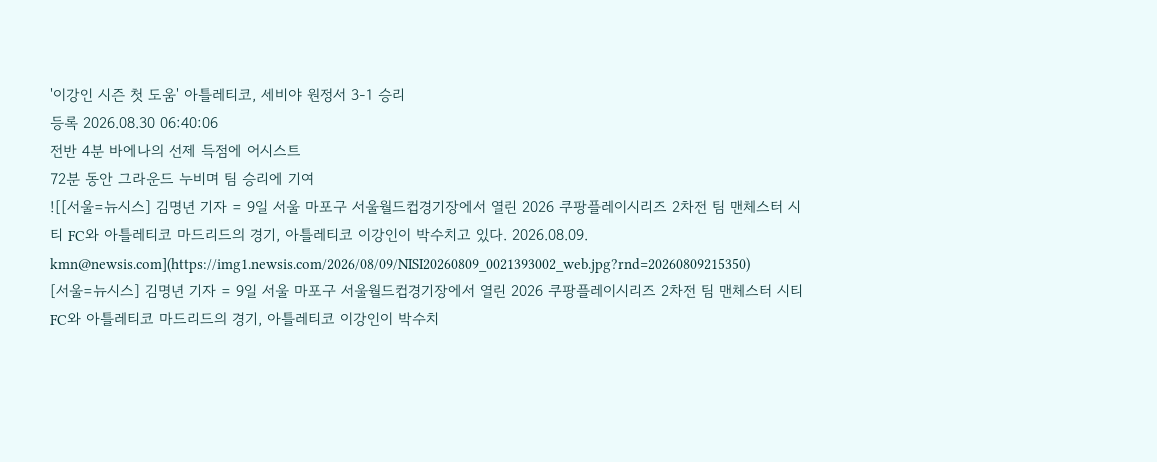'이강인 시즌 첫 도움' 아틀레티코, 세비야 원정서 3-1 승리
등록 2026.08.30 06:40:06
전반 4분 바에나의 선제 득점에 어시스트
72분 동안 그라운드 누비며 팀 승리에 기여
![[서울=뉴시스] 김명년 기자 = 9일 서울 마포구 서울월드컵경기장에서 열린 2026 쿠팡플레이시리즈 2차전 팀 맨체스터 시티 FC와 아틀레티코 마드리드의 경기, 아틀레티코 이강인이 박수치고 있다. 2026.08.09. kmn@newsis.com](https://img1.newsis.com/2026/08/09/NISI20260809_0021393002_web.jpg?rnd=20260809215350)
[서울=뉴시스] 김명년 기자 = 9일 서울 마포구 서울월드컵경기장에서 열린 2026 쿠팡플레이시리즈 2차전 팀 맨체스터 시티 FC와 아틀레티코 마드리드의 경기, 아틀레티코 이강인이 박수치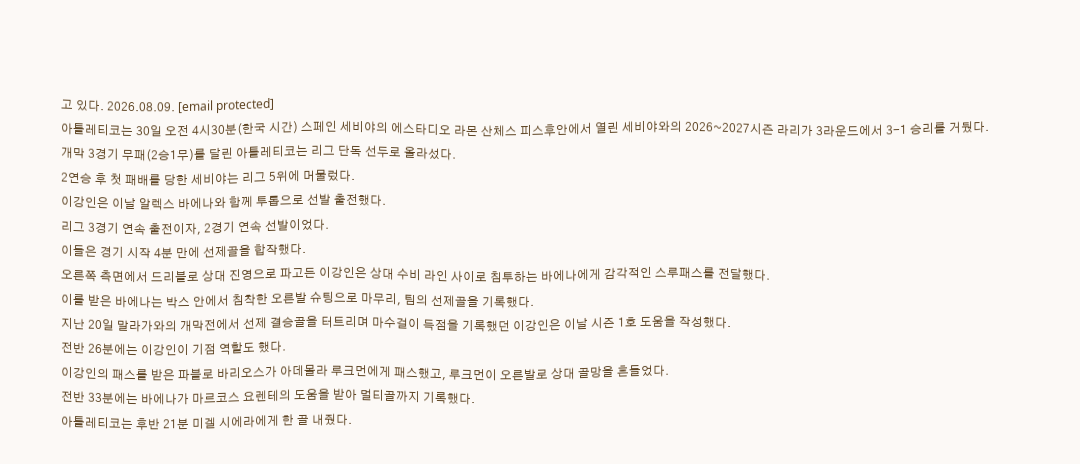고 있다. 2026.08.09. [email protected]
아틀레티코는 30일 오전 4시30분(한국 시간) 스페인 세비야의 에스타디오 라몬 산체스 피스후안에서 열린 세비야와의 2026~2027시즌 라리가 3라운드에서 3-1 승리를 거뒀다.
개막 3경기 무패(2승1무)를 달린 아틀레티코는 리그 단독 선두로 올라섰다.
2연승 후 첫 패배를 당한 세비야는 리그 5위에 머물렀다.
이강인은 이날 알렉스 바에나와 함께 투톱으로 선발 출전했다.
리그 3경기 연속 출전이자, 2경기 연속 선발이었다.
이들은 경기 시작 4분 만에 선제골을 합작했다.
오른쪽 측면에서 드리블로 상대 진영으로 파고든 이강인은 상대 수비 라인 사이로 침투하는 바에나에게 감각적인 스루패스를 전달했다.
이를 받은 바에나는 박스 안에서 침착한 오른발 슈팅으로 마무리, 팀의 선제골을 기록했다.
지난 20일 말라가와의 개막전에서 선제 결승골을 터트리며 마수걸이 득점을 기록했던 이강인은 이날 시즌 1호 도움을 작성했다.
전반 26분에는 이강인이 기점 역할도 했다.
이강인의 패스를 받은 파블로 바리오스가 아데몰라 루크먼에게 패스했고, 루크먼이 오른발로 상대 골망을 흔들었다.
전반 33분에는 바에나가 마르코스 요렌테의 도움을 받아 멀티골까지 기록했다.
아틀레티코는 후반 21분 미겔 시에라에게 한 골 내줬다.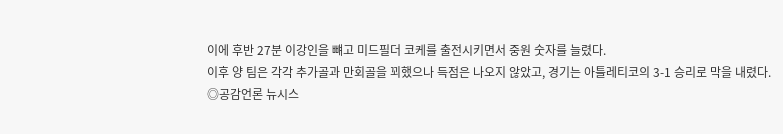이에 후반 27분 이강인을 뺴고 미드필더 코케를 출전시키면서 중원 숫자를 늘렸다.
이후 양 팀은 각각 추가골과 만회골을 꾀했으나 득점은 나오지 않았고, 경기는 아틀레티코의 3-1 승리로 막을 내렸다.
◎공감언론 뉴시스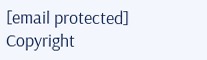[email protected]
Copyright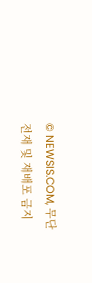© NEWSIS.COM, 무단 전재 및 재배포 금지